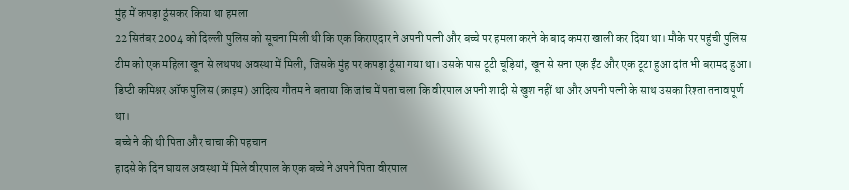मुंह में कपड़ा ठूंसकर किया था हमला
22 सितंबर 2004 को दिल्ली पुलिस को सूचना मिली थी कि एक किराएदार ने अपनी पत्नी और बच्चे पर हमला करने के बाद कमरा खाली कर दिया था। मौके पर पहुंची पुलिस टीम को एक महिला खून से लथपथ अवस्था में मिली, जिसके मुंह पर कपड़ा ठूंसा गया था। उसके पास टूटी चूड़ियां, खून से सना एक ईंट और एक टूटा हुआ दांत भी बरामद हुआ। डिप्टी कमिश्नर ऑफ पुलिस (क्राइम) आदित्य गौतम ने बताया कि जांच में पता चला कि वीरपाल अपनी शादी से खुश नहीं था और अपनी पत्नी के साथ उसका रिश्ता तनावपूर्ण था।
बच्चे ने की थी पिता और चाचा की पहचान
हादसे के दिन घायल अवस्था में मिले वीरपाल के एक बच्चे ने अपने पिता वीरपाल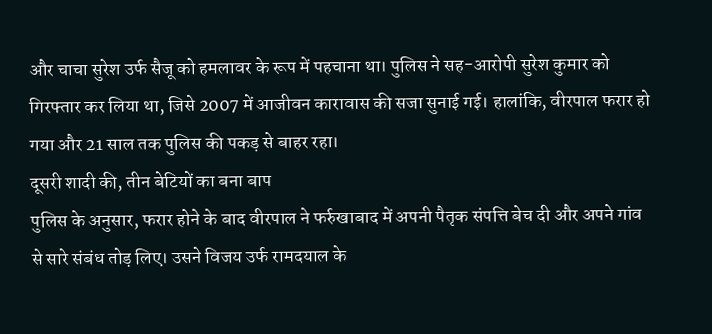और चाचा सुरेश उर्फ सैजू को हमलावर के रूप में पहचाना था। पुलिस ने सह-आरोपी सुरेश कुमार को गिरफ्तार कर लिया था, जिसे 2007 में आजीवन कारावास की सजा सुनाई गई। हालांकि, वीरपाल फरार हो गया और 21 साल तक पुलिस की पकड़ से बाहर रहा।
दूसरी शादी की, तीन बेटियों का बना बाप
पुलिस के अनुसार, फरार होने के बाद वीरपाल ने फर्रुखाबाद में अपनी पैतृक संपत्ति बेच दी और अपने गांव से सारे संबंध तोड़ लिए। उसने विजय उर्फ रामदयाल के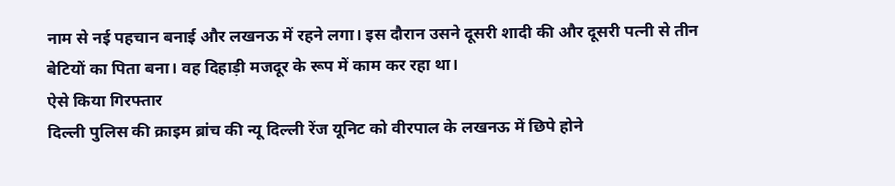नाम से नई पहचान बनाई और लखनऊ में रहने लगा। इस दौरान उसने दूसरी शादी की और दूसरी पत्नी से तीन बेटियों का पिता बना। वह दिहाड़ी मजदूर के रूप में काम कर रहा था।
ऐसे किया गिरफ्तार
दिल्ली पुलिस की क्राइम ब्रांच की न्यू दिल्ली रेंज यूनिट को वीरपाल के लखनऊ में छिपे होने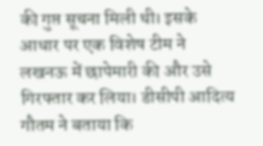की गुप्त सूचना मिली थी। इसके आधार पर एक विशेष टीम ने लखनऊ में छापेमारी की और उसे गिरफ्तार कर लिया। डीसीपी आदित्य गौतम ने बताया कि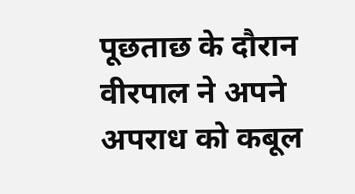पूछताछ के दौरान वीरपाल ने अपने अपराध को कबूल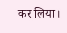कर लिया।